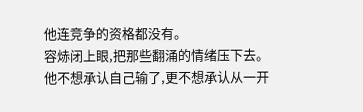他连竞争的资格都没有。
容焃闭上眼,把那些翻涌的情绪压下去。
他不想承认自己输了,更不想承认从一开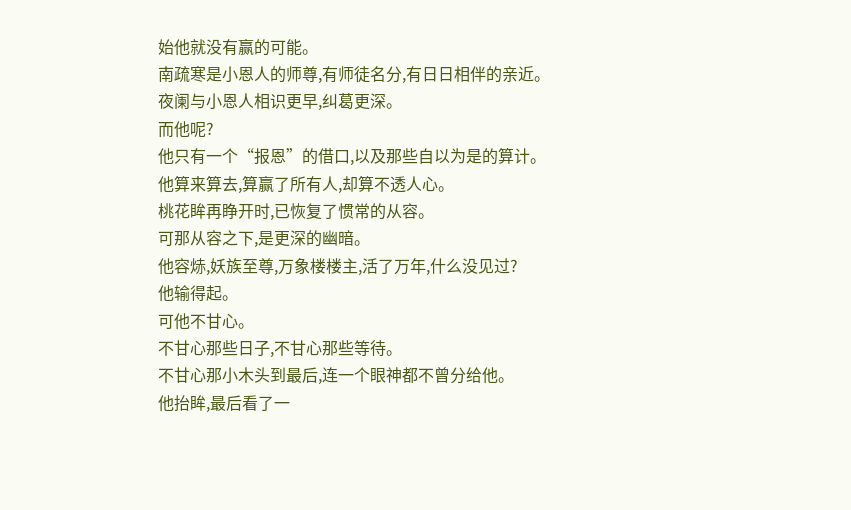始他就没有赢的可能。
南疏寒是小恩人的师尊,有师徒名分,有日日相伴的亲近。
夜阑与小恩人相识更早,纠葛更深。
而他呢?
他只有一个“报恩”的借口,以及那些自以为是的算计。
他算来算去,算赢了所有人,却算不透人心。
桃花眸再睁开时,已恢复了惯常的从容。
可那从容之下,是更深的幽暗。
他容焃,妖族至尊,万象楼楼主,活了万年,什么没见过?
他输得起。
可他不甘心。
不甘心那些日子,不甘心那些等待。
不甘心那小木头到最后,连一个眼神都不曾分给他。
他抬眸,最后看了一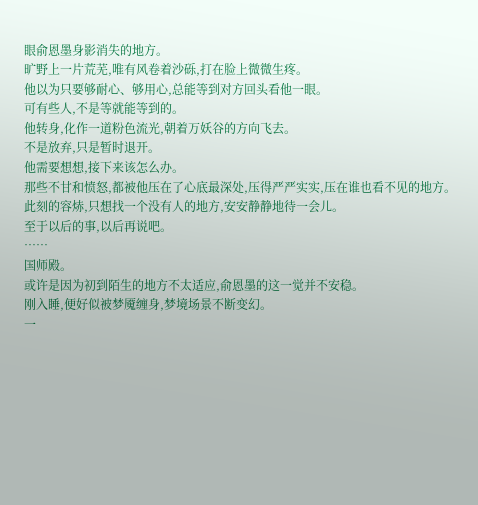眼俞恩墨身影消失的地方。
旷野上一片荒芜,唯有风卷着沙砾,打在脸上微微生疼。
他以为只要够耐心、够用心,总能等到对方回头看他一眼。
可有些人,不是等就能等到的。
他转身,化作一道粉色流光,朝着万妖谷的方向飞去。
不是放弃,只是暂时退开。
他需要想想,接下来该怎么办。
那些不甘和愤怒,都被他压在了心底最深处,压得严严实实,压在谁也看不见的地方。
此刻的容焃,只想找一个没有人的地方,安安静静地待一会儿。
至于以后的事,以后再说吧。
……
国师殿。
或许是因为初到陌生的地方不太适应,俞恩墨的这一觉并不安稳。
刚入睡,便好似被梦魇缠身,梦境场景不断变幻。
一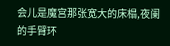会儿是魔宫那张宽大的床榻,夜阑的手臂环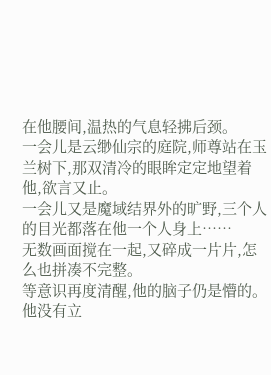在他腰间,温热的气息轻拂后颈。
一会儿是云缈仙宗的庭院,师尊站在玉兰树下,那双清冷的眼眸定定地望着他,欲言又止。
一会儿又是魔域结界外的旷野,三个人的目光都落在他一个人身上……
无数画面搅在一起,又碎成一片片,怎么也拼凑不完整。
等意识再度清醒,他的脑子仍是懵的。
他没有立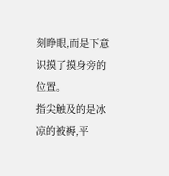刻睁眼,而是下意识摸了摸身旁的位置。
指尖触及的是冰凉的被褥,平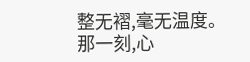整无褶,毫无温度。
那一刻,心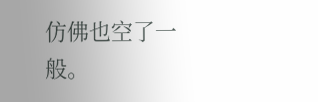仿佛也空了一般。